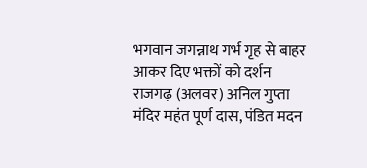भगवान जगन्नाथ गर्भ गृह से बाहर आकर दिए भक्तों को दर्शन
राजगढ़ (अलवर) अनिल गुप्ता
मंदिर महंत पूर्ण दास, पंडित मदन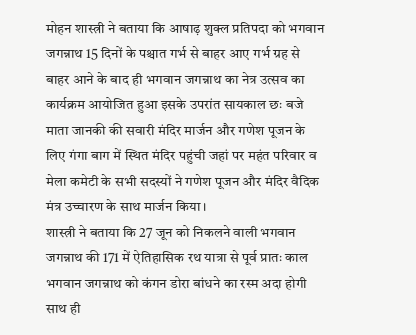मोहन शास्त्री ने बताया कि आषाढ़ शुक्ल प्रतिपदा को भगवान जगन्नाथ 15 दिनों के पश्चात गर्भ से बाहर आए गर्भ ग्रह से बाहर आने के बाद ही भगवान जगन्नाथ का नेत्र उत्सव का कार्यक्रम आयोजित हुआ इसके उपरांत सायकाल छः बजे माता जानकी की सवारी मंदिर मार्जन और गणेश पूजन के लिए गंगा बाग में स्थित मंदिर पहुंची जहां पर महंत परिवार व मेला कमेटी के सभी सदस्यों ने गणेश पूजन और मंदिर वैदिक मंत्र उच्चारण के साथ मार्जन किया।
शास्त्री ने बताया कि 27 जून को निकलने वाली भगवान जगन्नाथ की 171 में ऐतिहासिक रथ यात्रा से पूर्व प्रातः काल भगवान जगन्नाथ को कंगन डोरा बांधने का रस्म अदा होगी साथ ही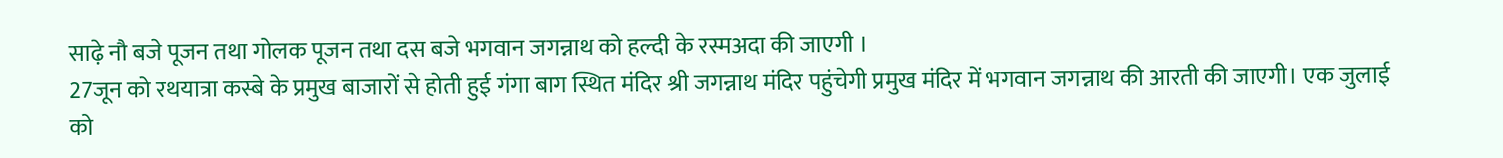साढ़े नौ बजे पूजन तथा गोलक पूजन तथा दस बजे भगवान जगन्नाथ को हल्दी के रस्मअदा की जाएगी ।
27जून को रथयात्रा कस्बे के प्रमुख बाजारों से होती हुई गंगा बाग स्थित मंदिर श्री जगन्नाथ मंदिर पहुंचेगी प्रमुख मंदिर में भगवान जगन्नाथ की आरती की जाएगी। एक जुलाई को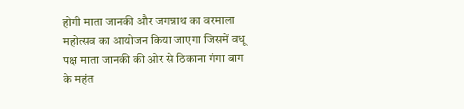होगी माता जानकी और जगन्नाथ का वरमाला महोत्सव का आयोजन किया जाएगा जिसमें वधू पक्ष माता जानकी की ओर से ठिकाना गंगा बाग के महंत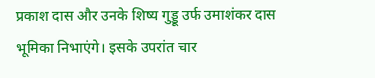प्रकाश दास और उनके शिष्य गुड्डू उर्फ उमाशंकर दास भूमिका निभाएंगे। इसके उपरांत चार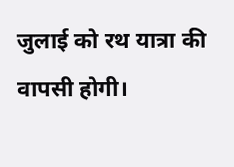जुलाई को रथ यात्रा की वापसी होगी।